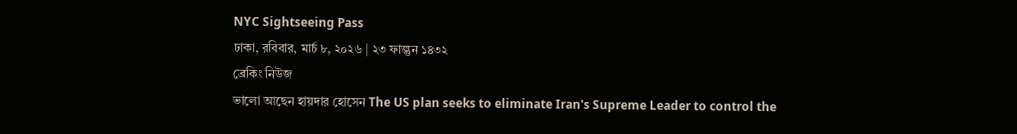NYC Sightseeing Pass
ঢাকা, রবিবার, মার্চ ৮, ২০২৬ | ২৩ ফাল্গুন ১৪৩২
ব্রেকিং নিউজ
ভালো আছেন হায়দার হোসেন The US plan seeks to eliminate Iran's Supreme Leader to control the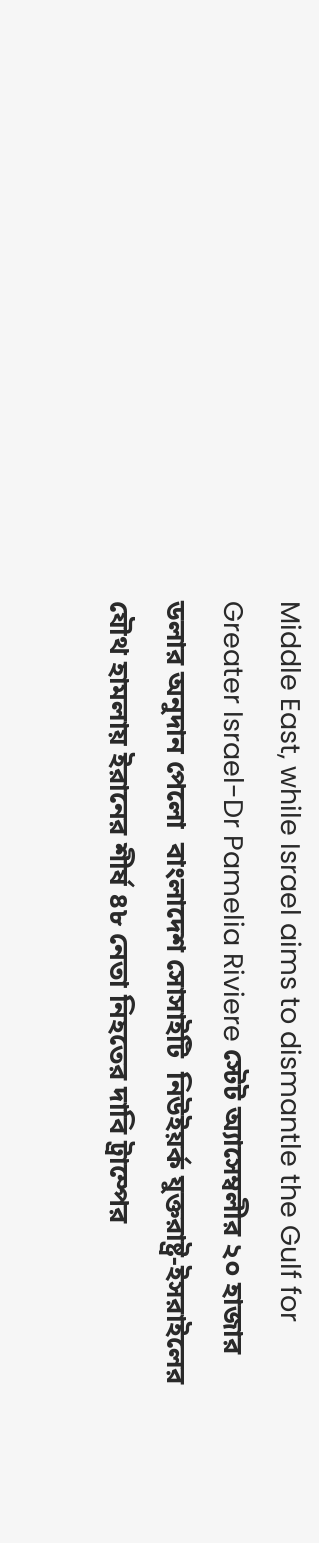Middle East, while Israel aims to dismantle the Gulf for Greater Israel-Dr Pamelia Riviere স্টেট অ্যাসেম্বলীর ২০ হাজার ডলার অনুদান পেলো  বাংলাদেশ সোসাইটি  নিউইয়র্ক যুক্তরাষ্ট্র-ইসরাইলের যৌথ হামলায় ইরানের শীর্ষ ৪৮ নেতা নিহতের দাবি ট্রাম্পের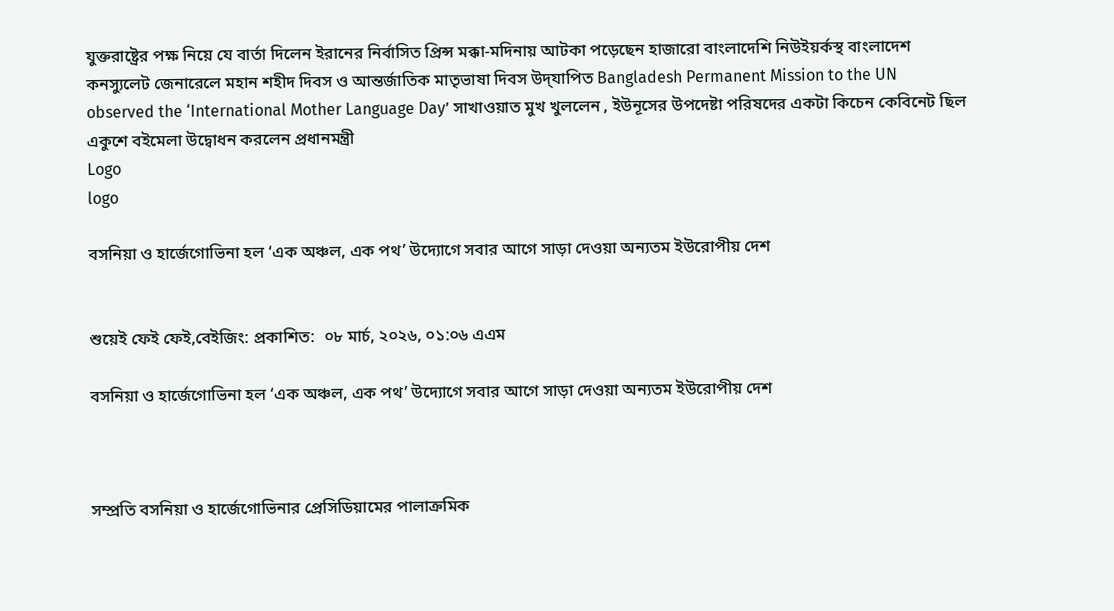যুক্তরাষ্ট্রের পক্ষ নিয়ে যে বার্তা দিলেন ইরানের নির্বাসিত প্রিন্স মক্কা-মদিনায় আটকা পড়েছেন হাজারো বাংলাদেশি নিউইয়র্কস্থ বাংলাদেশ কনস্যুলেট জেনারেলে মহান শহীদ দিবস ও আন্তর্জাতিক মাতৃভাষা দিবস উদ্‌যাপিত Bangladesh Permanent Mission to the UN observed the ‘International Mother Language Day’ সাখাওয়াত মুখ খুললেন , ইউনূসের উপদেষ্টা পরিষদের একটা কিচেন কেবিনেট ছিল একুশে বইমেলা উদ্বোধন করলেন প্রধানমন্ত্রী
Logo
logo

বসনিয়া ও হার্জেগোভিনা হল ‘এক অঞ্চল, এক পথ’ উদ্যোগে সবার আগে সাড়া দেওয়া অন্যতম ইউরোপীয় দেশ


শুয়েই ফেই ফেই,বেইজিং: প্রকাশিত:  ০৮ মার্চ, ২০২৬, ০১:০৬ এএম

বসনিয়া ও হার্জেগোভিনা হল ‘এক অঞ্চল, এক পথ’ উদ্যোগে সবার আগে সাড়া দেওয়া অন্যতম ইউরোপীয় দেশ



সম্প্রতি বসনিয়া ও হার্জেগোভিনার প্রেসিডিয়ামের পালাক্রমিক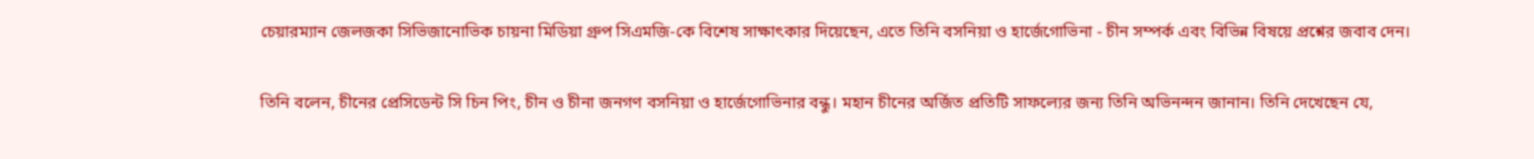চেয়ারম্যান জেলজকা সিভিজানোভিক চায়না মিডিয়া গ্রুপ সিএমজি-কে বিশেষ সাক্ষাৎকার দিয়েছেন, এতে তিনি বসনিয়া ও হার্জেগোভিনা - চীন সম্পর্ক এবং বিভিন্ন বিষয়ে প্রশ্নের জবাব দেন।

তিনি বলেন, চীনের প্রেসিডেন্ট সি চিন পিং, চীন ও চীনা জনগণ বসনিয়া ও হার্জেগোভিনার বন্ধু। মহান চীনের অর্জিত প্রতিটি সাফল্যের জন্য তিনি অভিনন্দন জানান। তিনি দেখেছেন যে,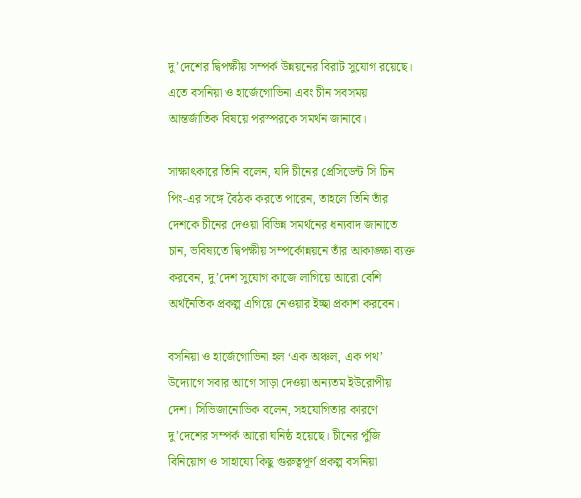দু’দেশের দ্বিপক্ষীয় সম্পর্ক উন্নয়নের বিরাট সুযোগ রয়েছে। এতে বসনিয়া ও হার্জেগোভিনা এবং চীন সবসময় আন্তর্জাতিক বিষয়ে পরস্পরকে সমর্থন জানাবে।

সাক্ষাৎকারে তিনি বলেন, যদি চীনের প্রেসিডেন্ট সি চিন পিং-এর সঙ্গে বৈঠক করতে পারেন, তাহলে তিনি তাঁর দেশকে চীনের দেওয়া বিভিন্ন সমর্থনের ধন্যবাদ জানাতে চান, ভবিষ্যতে দ্বিপক্ষীয় সম্পর্কোন্নয়নে তাঁর আকাঙ্ক্ষা ব্যক্ত করবেন, দু’দেশ সুযোগ কাজে লাগিয়ে আরো বেশি অর্থনৈতিক প্রকল্প এগিয়ে নেওয়ার ইচ্ছা প্রকাশ করবেন।

বসনিয়া ও হার্জেগোভিনা হল ‘এক অঞ্চল, এক পথ’ উদ্যোগে সবার আগে সাড়া দেওয়া অন্যতম ইউরোপীয় দেশ। সিভিজানোভিক বলেন, সহযোগিতার কারণে দু’দেশের সম্পর্ক আরো ঘনিষ্ঠ হয়েছে। চীনের পুঁজি বিনিয়োগ ও সাহায্যে কিছু গুরুত্বপূর্ণ প্রকল্প বসনিয়া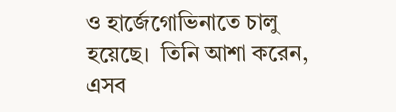ও হার্জেগোভিনাতে চালু হয়েছে।  তিনি আশা করেন, এসব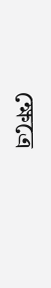ক্ষেত্রে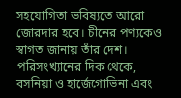সহযোগিতা ভবিষ্যতে আরো জোরদার হবে। চীনের পণ্যকেও স্বাগত জানায় তাঁর দেশ। পরিসংখ্যানের দিক থেকে, বসনিয়া ও হার্জেগোভিনা এবং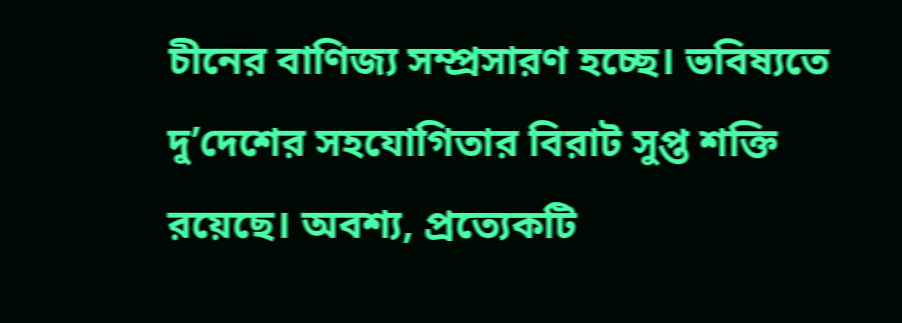চীনের বাণিজ্য সম্প্রসারণ হচ্ছে। ভবিষ্যতে দু’দেশের সহযোগিতার বিরাট সুপ্ত শক্তি রয়েছে। অবশ্য, প্রত্যেকটি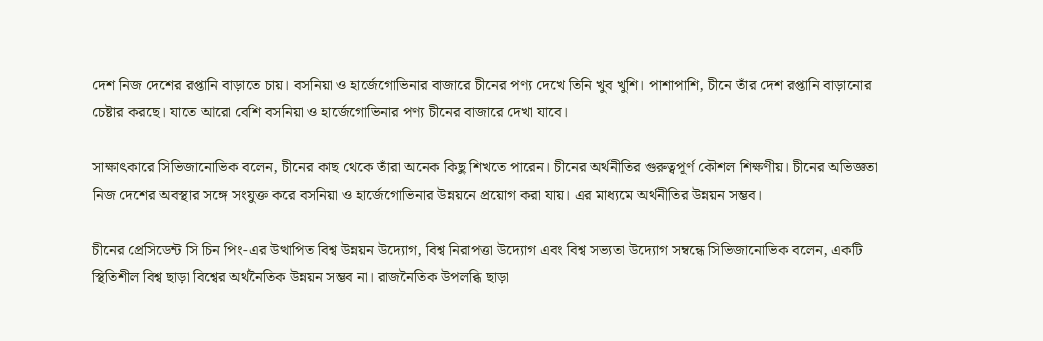দেশ নিজ দেশের রপ্তানি বাড়াতে চায়। বসনিয়া ও হার্জেগোভিনার বাজারে চীনের পণ্য দেখে তিনি খুব খুশি। পাশাপাশি, চীনে তাঁর দেশ রপ্তানি বাড়ানোর চেষ্টার করছে। যাতে আরো বেশি বসনিয়া ও হার্জেগোভিনার পণ্য চীনের বাজারে দেখা যাবে।

সাক্ষাৎকারে সিভিজানোভিক বলেন, চীনের কাছ থেকে তাঁরা অনেক কিছু শিখতে পারেন। চীনের অর্থনীতির গুরুত্বপূর্ণ কৌশল শিক্ষণীয়। চীনের অভিজ্ঞতা নিজ দেশের অবস্থার সঙ্গে সংযুক্ত করে বসনিয়া ও হার্জেগোভিনার উন্নয়নে প্রয়োগ করা যায়। এর মাধ্যমে অর্থনীতির উন্নয়ন সম্ভব।

চীনের প্রেসিডেন্ট সি চিন পিং-এর উত্থাপিত বিশ্ব উন্নয়ন উদ্যোগ, বিশ্ব নিরাপত্তা উদ্যোগ এবং বিশ্ব সভ্যতা উদ্যোগ সম্বন্ধে সিভিজানোভিক বলেন, একটি স্থিতিশীল বিশ্ব ছাড়া বিশ্বের অর্থনৈতিক উন্নয়ন সম্ভব না। রাজনৈতিক উপলব্ধি ছাড়া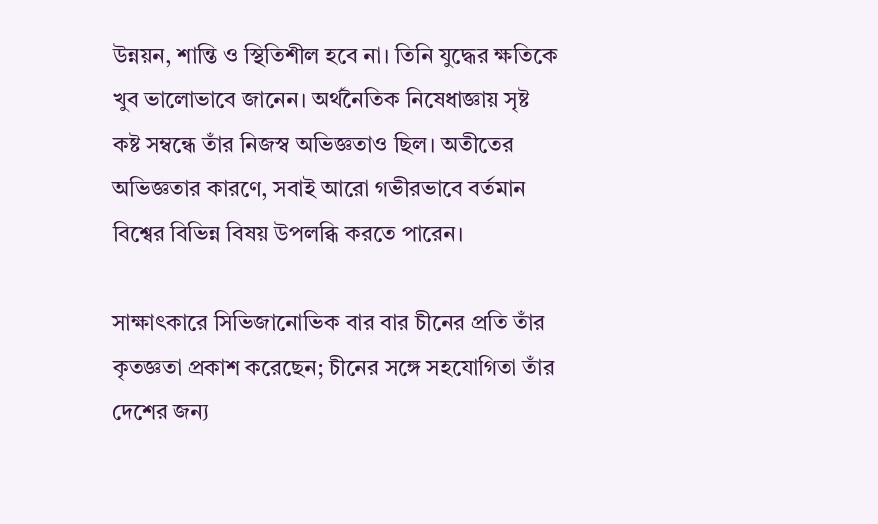উন্নয়ন, শান্তি ও স্থিতিশীল হবে না। তিনি যুদ্ধের ক্ষতিকে খুব ভালোভাবে জানেন। অর্থনৈতিক নিষেধাজ্ঞায় সৃষ্ট কষ্ট সম্বন্ধে তাঁর নিজস্ব অভিজ্ঞতাও ছিল। অতীতের অভিজ্ঞতার কারণে, সবাই আরো গভীরভাবে বর্তমান বিশ্বের বিভিন্ন বিষয় উপলব্ধি করতে পারেন।

সাক্ষাৎকারে সিভিজানোভিক বার বার চীনের প্রতি তাঁর কৃতজ্ঞতা প্রকাশ করেছেন; চীনের সঙ্গে সহযোগিতা তাঁর দেশের জন্য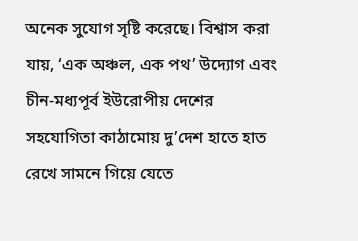অনেক সুযোগ সৃষ্টি করেছে। বিশ্বাস করা যায়, ‘এক অঞ্চল, এক পথ’ উদ্যোগ এবং চীন-মধ্যপূর্ব ইউরোপীয় দেশের সহযোগিতা কাঠামোয় দু’দেশ হাতে হাত রেখে সামনে গিয়ে যেতে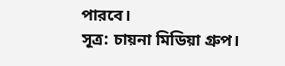পারবে।
সূত্র: চায়না মিডিয়া গ্রুপ।